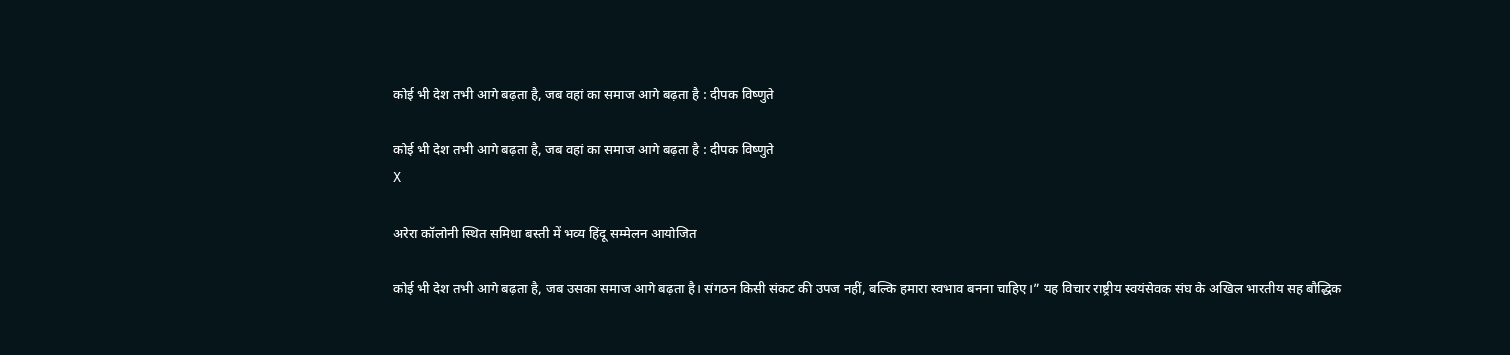कोई भी देश तभी आगे बढ़ता है, जब वहां का समाज आगे बढ़ता है : दीपक विष्णुते

कोई भी देश तभी आगे बढ़ता है, जब वहां का समाज आगे बढ़ता है : दीपक विष्णुते
X

अरेरा कॉलोनी स्थित समिधा बस्ती में भव्य हिंदू सम्मेलन आयोजित

कोई भी देश तभी आगे बढ़ता है, जब उसका समाज आगे बढ़ता है। संगठन किसी संकट की उपज नहीं, बल्कि हमारा स्वभाव बनना चाहिए।” यह विचार राष्ट्रीय स्वयंसेवक संघ के अखिल भारतीय सह बौद्धिक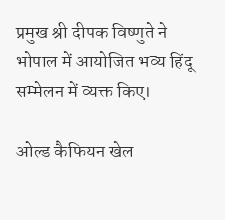प्रमुख श्री दीपक विष्णुते ने भोपाल में आयोजित भव्य हिंदू सम्मेलन में व्यक्त किए।

ओल्ड कैफियन खेल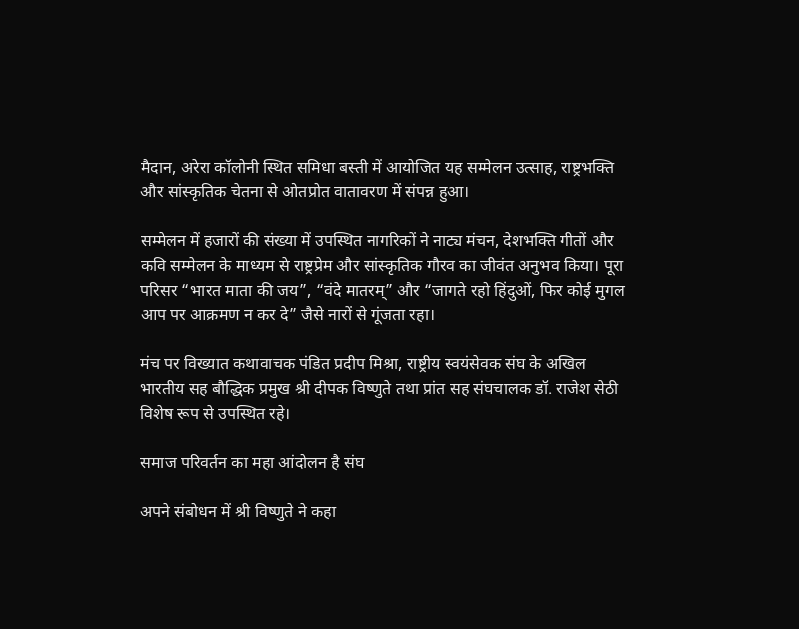मैदान, अरेरा कॉलोनी स्थित समिधा बस्ती में आयोजित यह सम्मेलन उत्साह, राष्ट्रभक्ति और सांस्कृतिक चेतना से ओतप्रोत वातावरण में संपन्न हुआ।

सम्मेलन में हजारों की संख्या में उपस्थित नागरिकों ने नाट्य मंचन, देशभक्ति गीतों और कवि सम्मेलन के माध्यम से राष्ट्रप्रेम और सांस्कृतिक गौरव का जीवंत अनुभव किया। पूरा परिसर “भारत माता की जय”, “वंदे मातरम्” और “जागते रहो हिंदुओं, फिर कोई मुगल आप पर आक्रमण न कर दे” जैसे नारों से गूंजता रहा।

मंच पर विख्यात कथावाचक पंडित प्रदीप मिश्रा, राष्ट्रीय स्वयंसेवक संघ के अखिल भारतीय सह बौद्धिक प्रमुख श्री दीपक विष्णुते तथा प्रांत सह संघचालक डॉ. राजेश सेठी विशेष रूप से उपस्थित रहे।

समाज परिवर्तन का महा आंदोलन है संघ

अपने संबोधन में श्री विष्णुते ने कहा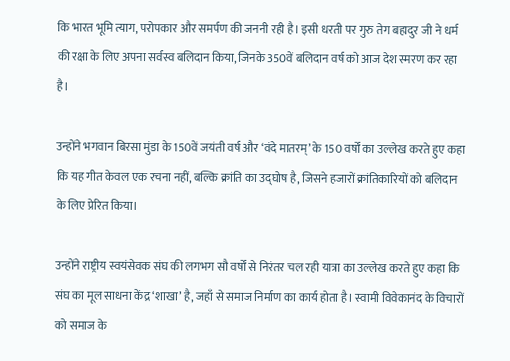कि भारत भूमि त्याग, परोपकार और समर्पण की जननी रही है। इसी धरती पर गुरु तेग बहादुर जी ने धर्म की रक्षा के लिए अपना सर्वस्व बलिदान किया, जिनके 350वें बलिदान वर्ष को आज देश स्मरण कर रहा है।

उन्होंने भगवान बिरसा मुंडा के 150वें जयंती वर्ष और ‘वंदे मातरम्’ के 150 वर्षों का उल्लेख करते हुए कहा कि यह गीत केवल एक रचना नहीं, बल्कि क्रांति का उद्घोष है, जिसने हजारों क्रांतिकारियों को बलिदान के लिए प्रेरित किया।

उन्होंने राष्ट्रीय स्वयंसेवक संघ की लगभग सौ वर्षों से निरंतर चल रही यात्रा का उल्लेख करते हुए कहा कि संघ का मूल साधना केंद्र ‘शाखा’ है, जहाँ से समाज निर्माण का कार्य होता है। स्वामी विवेकानंद के विचारों को समाज के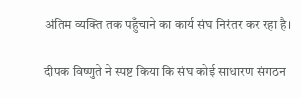अंतिम व्यक्ति तक पहुँचाने का कार्य संघ निरंतर कर रहा है।

दीपक विष्णुते ने स्पष्ट किया कि संघ कोई साधारण संगठन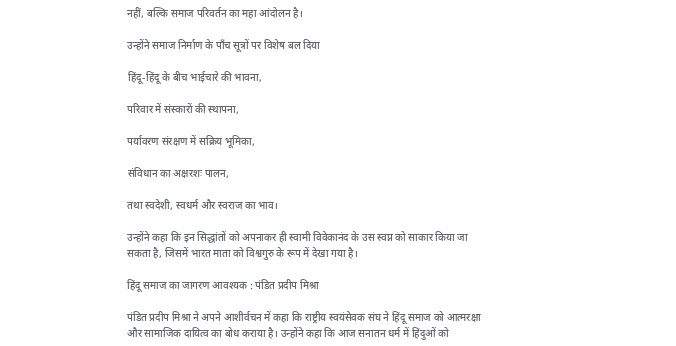नहीं, बल्कि समाज परिवर्तन का महा आंदोलन है।

उन्होंने समाज निर्माण के पाँच सूत्रों पर विशेष बल दिया

हिंदू-हिंदू के बीच भाईचारे की भावना,

परिवार में संस्कारों की स्थापना,

पर्यावरण संरक्षण में सक्रिय भूमिका,

संविधान का अक्षरशः पालन,

तथा स्वदेशी, स्वधर्म और स्वराज का भाव।

उन्होंने कहा कि इन सिद्धांतों को अपनाकर ही स्वामी विवेकानंद के उस स्वप्न को साकार किया जा सकता है, जिसमें भारत माता को विश्वगुरु के रूप में देखा गया है।

हिंदू समाज का जागरण आवश्यक : पंडित प्रदीप मिश्रा

पंडित प्रदीप मिश्रा ने अपने आशीर्वचन में कहा कि राष्ट्रीय स्वयंसेवक संघ ने हिंदू समाज को आत्मरक्षा और सामाजिक दायित्व का बोध कराया है। उन्होंने कहा कि आज सनातन धर्म में हिंदुओं को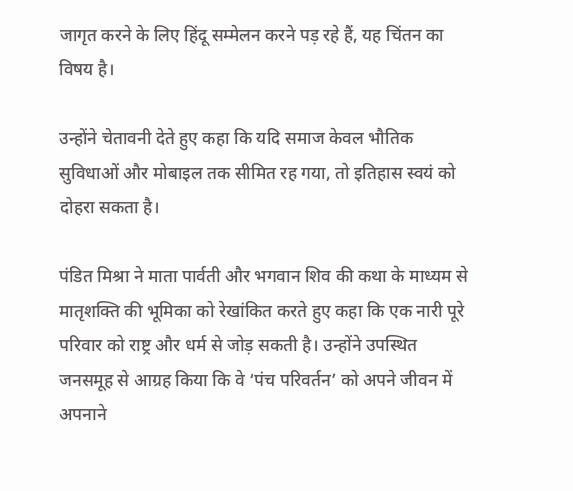जागृत करने के लिए हिंदू सम्मेलन करने पड़ रहे हैं, यह चिंतन का विषय है।

उन्होंने चेतावनी देते हुए कहा कि यदि समाज केवल भौतिक सुविधाओं और मोबाइल तक सीमित रह गया, तो इतिहास स्वयं को दोहरा सकता है।

पंडित मिश्रा ने माता पार्वती और भगवान शिव की कथा के माध्यम से मातृशक्ति की भूमिका को रेखांकित करते हुए कहा कि एक नारी पूरे परिवार को राष्ट्र और धर्म से जोड़ सकती है। उन्होंने उपस्थित जनसमूह से आग्रह किया कि वे ‘पंच परिवर्तन’ को अपने जीवन में अपनाने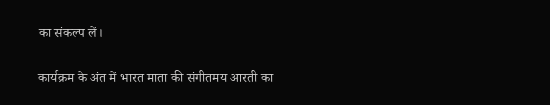का संकल्प लें।

कार्यक्रम के अंत में भारत माता की संगीतमय आरती का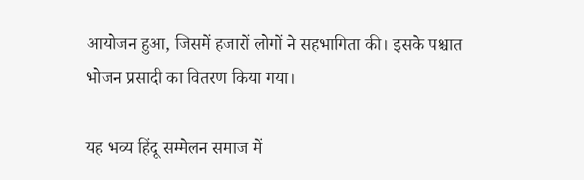आयोजन हुआ, जिसमें हजारों लोगों ने सहभागिता की। इसके पश्चात भोजन प्रसादी का वितरण किया गया।

यह भव्य हिंदू सम्मेलन समाज में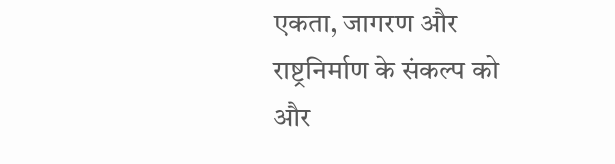एकता, जागरण और राष्ट्रनिर्माण के संकल्प को और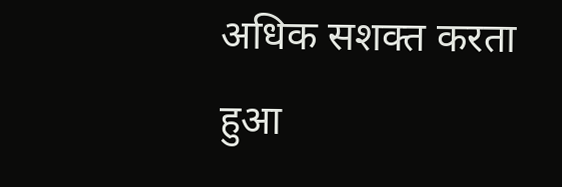अधिक सशक्त करता हुआ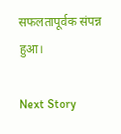सफलतापूर्वक संपन्न हुआ।

Next Story